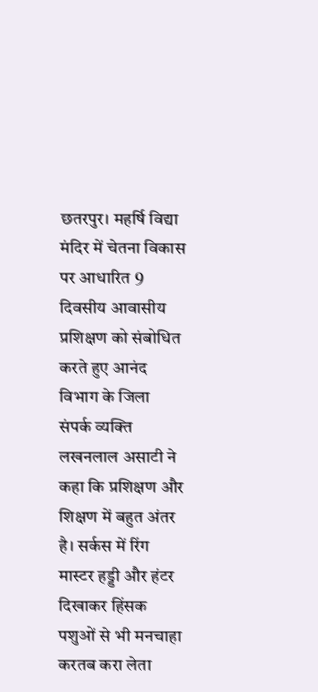छतरपुर। महर्षि विद्या मंदिर में चेतना विकास पर आधारित 9 दिवसीय आवासीय प्रशिक्षण को संबोधित करते हुए आनंद विभाग के जिला संपर्क व्यक्ति लखनलाल असाटी ने कहा कि प्रशिक्षण और शिक्षण में बहुत अंतर है। सर्कस में रिंग मास्टर हड्डी और हंटर दिखाकर हिंसक पशुओं से भी मनचाहा करतब करा लेता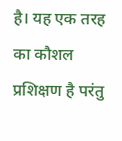है। यह एक तरह का कौशल प्रशिक्षण है परंतु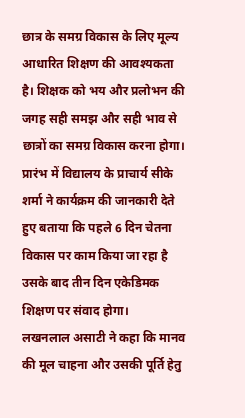छात्र के समग्र विकास के लिए मूल्य आधारित शिक्षण की आवश्यकता है। शिक्षक को भय और प्रलोभन की जगह सही समझ और सही भाव से छात्रों का समग्र विकास करना होगा। प्रारंभ में विद्यालय के प्राचार्य सीके शर्मा ने कार्यक्रम की जानकारी देते हुए बताया कि पहले 6 दिन चेतना विकास पर काम किया जा रहा है उसके बाद तीन दिन एकेडिमक शिक्षण पर संवाद होगा।
लखनलाल असाटी ने कहा कि मानव की मूल चाहना और उसकी पूर्ति हेतु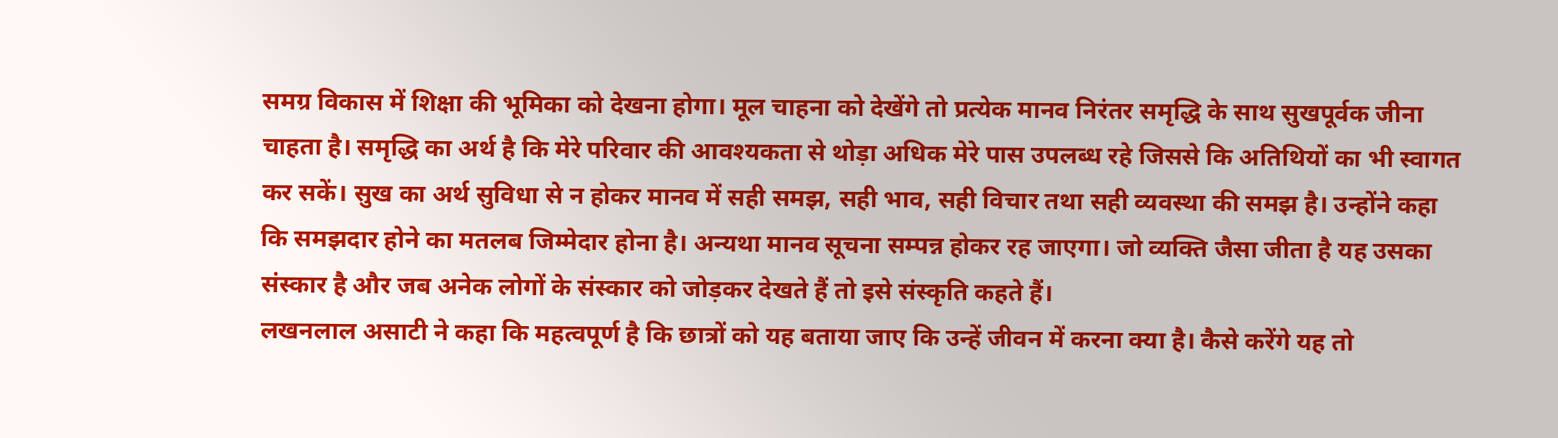समग्र विकास में शिक्षा की भूमिका को देखना होगा। मूल चाहना को देखेंगे तो प्रत्येक मानव निरंतर समृद्धि के साथ सुखपूर्वक जीना चाहता है। समृद्धि का अर्थ है कि मेरे परिवार की आवश्यकता से थोड़ा अधिक मेरे पास उपलब्ध रहे जिससे कि अतिथियों का भी स्वागत कर सकें। सुख का अर्थ सुविधा से न होकर मानव में सही समझ, सही भाव, सही विचार तथा सही व्यवस्था की समझ है। उन्होंने कहा कि समझदार होने का मतलब जिम्मेदार होना है। अन्यथा मानव सूचना सम्पन्न होकर रह जाएगा। जो व्यक्ति जैसा जीता है यह उसका संस्कार है और जब अनेक लोगों के संस्कार को जोड़कर देखते हैं तो इसे संस्कृति कहते हैं।
लखनलाल असाटी ने कहा कि महत्वपूर्ण है कि छात्रों को यह बताया जाए कि उन्हें जीवन में करना क्या है। कैसे करेंगे यह तो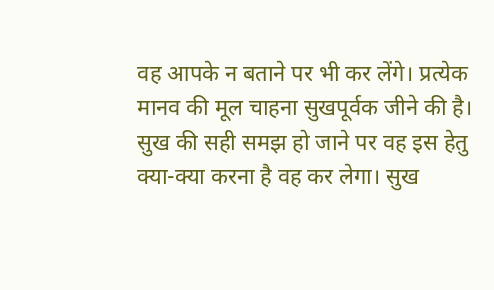वह आपके न बताने पर भी कर लेंगे। प्रत्येक मानव की मूल चाहना सुखपूर्वक जीने की है। सुख की सही समझ हो जाने पर वह इस हेतु क्या-क्या करना है वह कर लेगा। सुख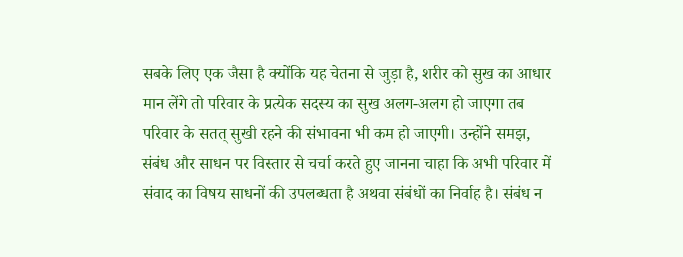सबके लिए एक जैसा है क्योंकि यह चेतना से जुड़ा है, शरीर को सुख का आधार मान लेंगे तो परिवार के प्रत्येक सदस्य का सुख अलग-अलग हो जाएगा तब परिवार के सतत् सुखी रहने की संभावना भी कम हो जाएगी। उन्होंने समझ, संबंध और साधन पर विस्तार से चर्चा करते हुए जानना चाहा कि अभी परिवार में संवाद का विषय साधनों की उपलब्धता है अथवा संबंधों का निर्वाह है। संबंध न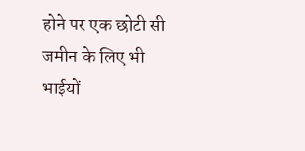होने पर एक छोटी सी जमीन के लिए भी भाईयों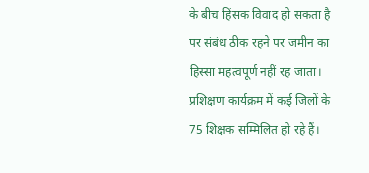के बीच हिंसक विवाद हो सकता है पर संबंध ठीक रहने पर जमीन का हिस्सा महत्वपूर्ण नहीं रह जाता। प्रशिक्षण कार्यक्रम में कई जिलों के 75 शिक्षक सम्मिलित हो रहे हैं।